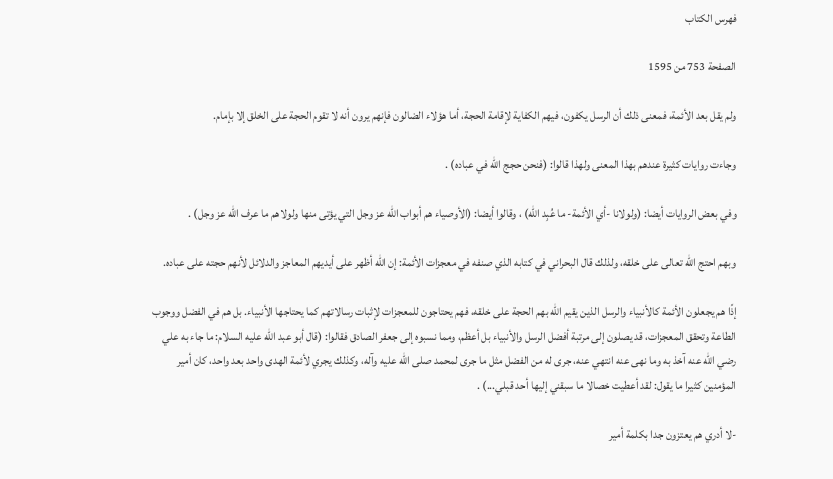فهرس الكتاب

الصفحة 753 من 1595

ولم يقل بعد الأئمة، فمعنى ذلك أن الرسل يكفون، فيهم الكفاية لإقامة الحجة، أما هؤلاء الضالون فإنهم يرون أنه لا تقوم الحجة على الخلق إلا بإمام.

وجاءت روايات كثيرة عندهم بهذا المعنى ولهذا قالوا: (فنحن حجج الله في عباده) .

وفي بعض الروايات أيضا: (ولولانا -أي الأئمة- ما عُبِد الله) ، وقالوا أيضا: (الأوصياء هم أبواب الله عز وجل التي يؤتى منها ولولاهم ما عرف الله عز وجل) .

وبهم احتج الله تعالى على خلقه، ولذلك قال البحراني في كتابه الذي صنفه في معجزات الأئمة: إن الله أظهر على أيديهم المعاجز والدلائل لأنهم حجته على عباده.

إذًا هم يجعلون الأئمة كالأنبياء والرسل الذين يقيم الله بهم الحجة على خلقه، فهم يحتاجون للمعجزات لإثبات رسالاتهم كما يحتاجها الأنبياء. بل هم في الفضل ووجوب الطاعة وتحقق المعجزات، قد يصلون إلى مرتبة أفضل الرسل والأنبياء بل أعظم، ومما نسبوه إلى جعفر الصادق فقالوا: (قال أبو عبد الله عليه السلام: ما جاء به علي رضي الله عنه آخذ به وما نهى عنه انتهي عنه، جرى له من الفضل مثل ما جرى لمحمد صلى الله عليه وآله، وكذلك يجري لأئمة الهدى واحد بعد واحد، كان أمير المؤمنين كثيرا ما يقول: لقد أعطيت خصالا ما سبقني إليها أحد قبلي...) .

-لا أدري هم يعتزون جدا بكلمة أمير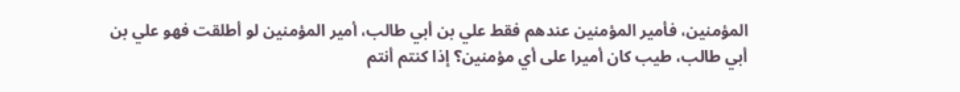المؤمنين، فأمير المؤمنين عندهم فقط علي بن أبي طالب، أمير المؤمنين لو أطلقت فهو علي بن أبي طالب، طيب كان أميرا على أي مؤمنين؟ إذا كنتم أنتم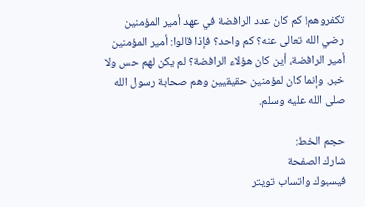تكفروهم! كم كان عدد الرافضة في عهد أمير المؤمنين رضي الله تعالى عنه؟ كم واحد؟ فإذا قالوا: أمير المؤمنين أمير الرافضة، أين كان هؤلاء الرافضة؟ لم يكن لهم حس ولا خبر. وإنما كان لمؤمنين حقيقيين وهم صحابة رسول الله صلى الله عليه وسلم.

حجم الخط:
شارك الصفحة
فيسبوك واتساب تويتر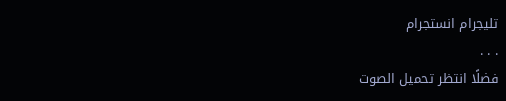تليجرام انستجرام
. . .
فضلًا انتظر تحميل الصوت